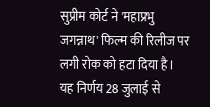सुप्रीम कोर्ट ने 'महाप्रभु जगन्नाथ' फिल्म की रिलीज पर लगी रोक को हटा दिया है। यह निर्णय 28 जुलाई से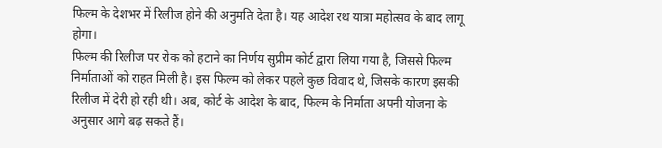फिल्म के देशभर में रिलीज होने की अनुमति देता है। यह आदेश रथ यात्रा महोत्सव के बाद लागू होगा।
फिल्म की रिलीज पर रोक को हटाने का निर्णय सुप्रीम कोर्ट द्वारा लिया गया है, जिससे फिल्म निर्माताओं को राहत मिली है। इस फिल्म को लेकर पहले कुछ विवाद थे, जिसके कारण इसकी रिलीज में देरी हो रही थी। अब, कोर्ट के आदेश के बाद, फिल्म के निर्माता अपनी योजना के अनुसार आगे बढ़ सकते हैं।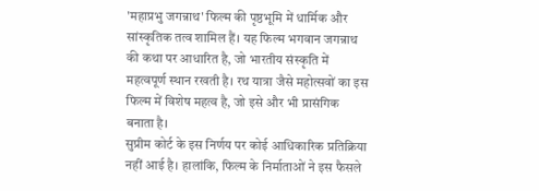'महाप्रभु जगन्नाथ' फिल्म की पृष्ठभूमि में धार्मिक और सांस्कृतिक तत्व शामिल हैं। यह फिल्म भगवान जगन्नाथ की कथा पर आधारित है, जो भारतीय संस्कृति में महत्वपूर्ण स्थान रखती है। रथ यात्रा जैसे महोत्सवों का इस फिल्म में विशेष महत्व है, जो इसे और भी प्रासंगिक बनाता है।
सुप्रीम कोर्ट के इस निर्णय पर कोई आधिकारिक प्रतिक्रिया नहीं आई है। हालांकि, फिल्म के निर्माताओं ने इस फैसले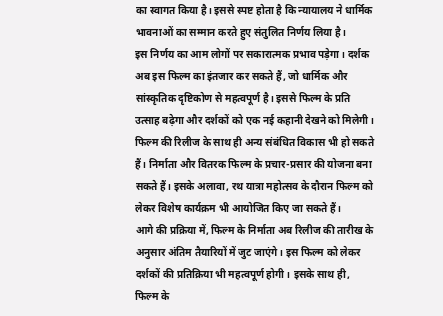का स्वागत किया है। इससे स्पष्ट होता है कि न्यायालय ने धार्मिक भावनाओं का सम्मान करते हुए संतुलित निर्णय लिया है।
इस निर्णय का आम लोगों पर सकारात्मक प्रभाव पड़ेगा। दर्शक अब इस फिल्म का इंतजार कर सकते हैं, जो धार्मिक और सांस्कृतिक दृष्टिकोण से महत्वपूर्ण है। इससे फिल्म के प्रति उत्साह बढ़ेगा और दर्शकों को एक नई कहानी देखने को मिलेगी।
फिल्म की रिलीज के साथ ही अन्य संबंधित विकास भी हो सकते हैं। निर्माता और वितरक फिल्म के प्रचार-प्रसार की योजना बना सकते हैं। इसके अलावा, रथ यात्रा महोत्सव के दौरान फिल्म को लेकर विशेष कार्यक्रम भी आयोजित किए जा सकते हैं।
आगे की प्रक्रिया में, फिल्म के निर्माता अब रिलीज की तारीख के अनुसार अंतिम तैयारियों में जुट जाएंगे। इस फिल्म को लेकर दर्शकों की प्रतिक्रिया भी महत्वपूर्ण होगी। इसके साथ ही, फिल्म के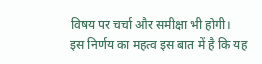विषय पर चर्चा और समीक्षा भी होगी।
इस निर्णय का महत्व इस बात में है कि यह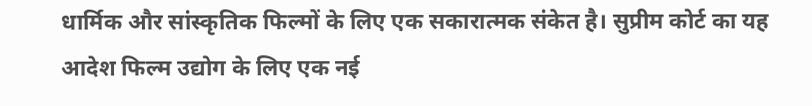धार्मिक और सांस्कृतिक फिल्मों के लिए एक सकारात्मक संकेत है। सुप्रीम कोर्ट का यह आदेश फिल्म उद्योग के लिए एक नई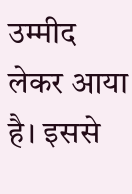उम्मीद लेकर आया है। इससे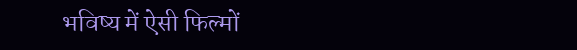भविष्य में ऐसी फिल्मों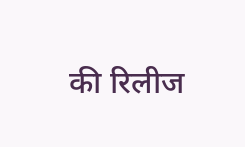की रिलीज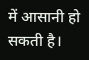में आसानी हो सकती है।